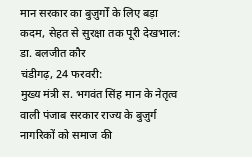मान सरकार का बुज़ुर्गों के लिए बड़ा कदम, सेहत से सुरक्षा तक पूरी देखभाल: डा. बलजीत कौर
चंडीगढ़, 24 फरवरी:
मुख्य मंत्री स. भगवंत सिंह मान के नेतृत्व वाली पंजाब सरकार राज्य के बुज़ुर्ग नागरिकों को समाज की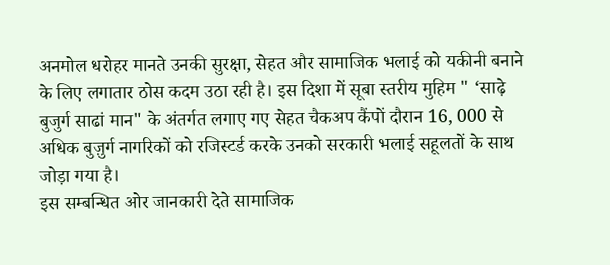अनमोल धरोहर मानते उनकी सुरक्षा, सेहत और सामाजिक भलाई को यकीनी बनाने के लिए लगातार ठोस कदम उठा रही है। इस दिशा में सूबा स्तरीय मुहिम " ‘साढ़े बुजुर्ग साढां मान" के अंतर्गत लगाए गए सेहत चैकअप कैंपों दौरान 16, 000 से अधिक बुज़ुर्ग नागरिकों को रजिस्टर्ड करके उनको सरकारी भलाई सहूलतों के साथ जोड़ा गया है।
इस सम्बन्धित ओर जानकारी देते सामाजिक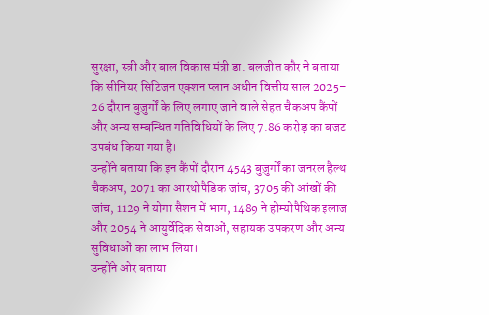सुरक्षा, स्त्री और बाल विकास मंत्री डा. बलजीत कौर ने बताया कि सीनियर सिटिजन एक्शन प्लान अधीन वित्तीय साल 2025– 26 दौरान बुज़ुर्गों के लिए लगाए जाने वाले सेहत चैकअप कैंपों और अन्य सम्बन्धित गतिविधियों के लिए 7.86 करोड़ का बजट उपबंध किया गया है।
उन्होंने बताया कि इन कैंपों दौरान 4543 बुज़ुर्गों का जनरल हैल्थ चैकअप, 2071 का आरथोपैडिक जांच, 3705 की आंखों की जांच, 1129 ने योगा सैशन में भाग, 1489 ने होम्योपैथिक इलाज और 2054 ने आयुर्वेदिक सेवाओं, सहायक उपकरण और अन्य सुविधाओं का लाभ लिया।
उन्होंने ओर बताया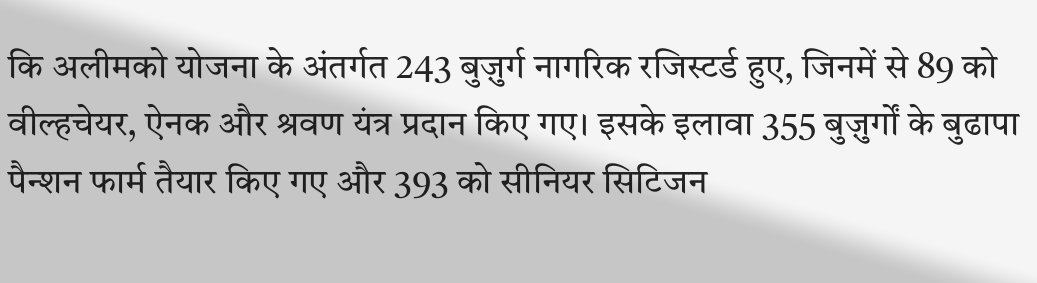कि अलीमको योजना के अंतर्गत 243 बुज़ुर्ग नागरिक रजिस्टर्ड हुए, जिनमें से 89 को वील्हचेयर, ऐनक और श्रवण यंत्र प्रदान किए गए। इसके इलावा 355 बुज़ुर्गों के बुढापा पैन्शन फार्म तैयार किए गए और 393 को सीनियर सिटिजन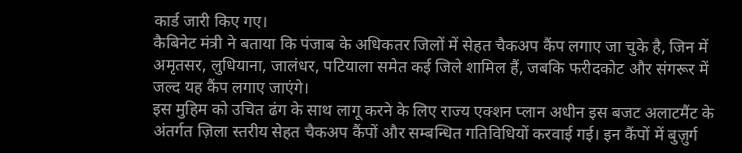कार्ड जारी किए गए।
कैबिनेट मंत्री ने बताया कि पंजाब के अधिकतर जिलों में सेहत चैकअप कैंप लगाए जा चुके है, जिन में अमृतसर, लुधियाना, जालंधर, पटियाला समेत कई जिले शामिल हैं, जबकि फरीदकोट और संगरूर में जल्द यह कैंप लगाए जाएंगे।
इस मुहिम को उचित ढंग के साथ लागू करने के लिए राज्य एक्शन प्लान अधीन इस बजट अलाटमैंट के अंतर्गत ज़िला स्तरीय सेहत चैकअप कैंपों और सम्बन्धित गतिविधियों करवाई गई। इन कैंपों में बुज़ुर्ग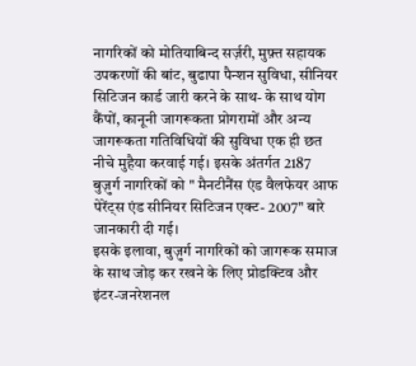नागरिकों को मोतियाबिन्द सर्ज़री, मुफ़्त सहायक उपकरणों की बांट, बुढापा पैन्शन सुविधा, सीनियर सिटिजन कार्ड जारी करने के साथ- के साथ योग कैंपों, कानूनी जागरूकता प्रोगरामों और अन्य जागरूकता गतिविधियों की सुविधा एक ही छत नीचे मुहैया करवाई गई। इसके अंतर्गत 2187 बुज़ुर्ग नागरिकों को " मैनटीनैंस एंड वैलफेयर आफ पेरेंट्स एंड सीनियर सिटिजन एक्ट- 2007" बारे जानकारी दी गई।
इसके इलावा, बुज़ुर्ग नागरिकों को जागरूक समाज के साथ जोड़ कर रखने के लिए प्रोडक्टिव और इंटर-जनरेशनल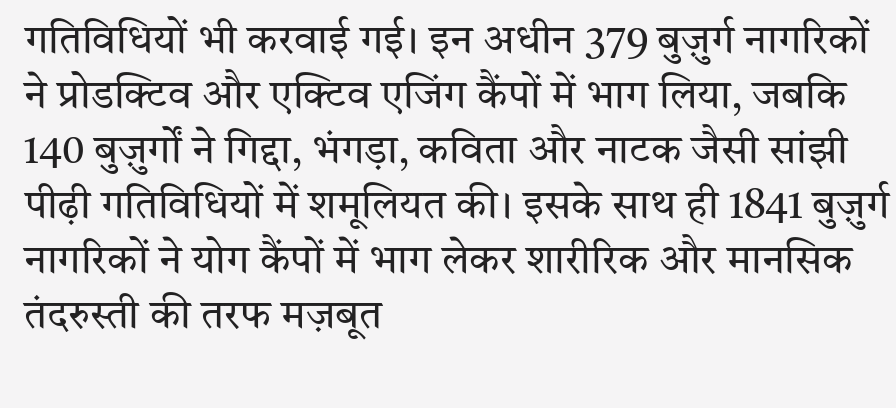गतिविधियों भी करवाई गई। इन अधीन 379 बुज़ुर्ग नागरिकों ने प्रोडक्टिव और एक्टिव एजिंग कैंपों में भाग लिया, जबकि 140 बुज़ुर्गों ने गिद्दा, भंगड़ा, कविता और नाटक जैसी सांझी पीढ़ी गतिविधियों में शमूलियत की। इसके साथ ही 1841 बुज़ुर्ग नागरिकों ने योग कैंपों में भाग लेकर शारीरिक और मानसिक तंदरुस्ती की तरफ मज़बूत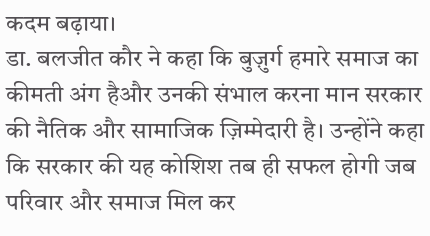कदम बढ़ाया।
डा. बलजीत कौर ने कहा कि बुज़ुर्ग हमारे समाज का कीमती अंग हैऔर उनकी संभाल करना मान सरकार की नैतिक और सामाजिक ज़िम्मेदारी है। उन्होंने कहा कि सरकार की यह कोशिश तब ही सफल होगी जब परिवार और समाज मिल कर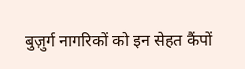बुज़ुर्ग नागरिकों को इन सेहत कैंपों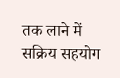तक लाने में सक्रिय सहयोग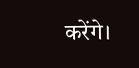करेंगे।